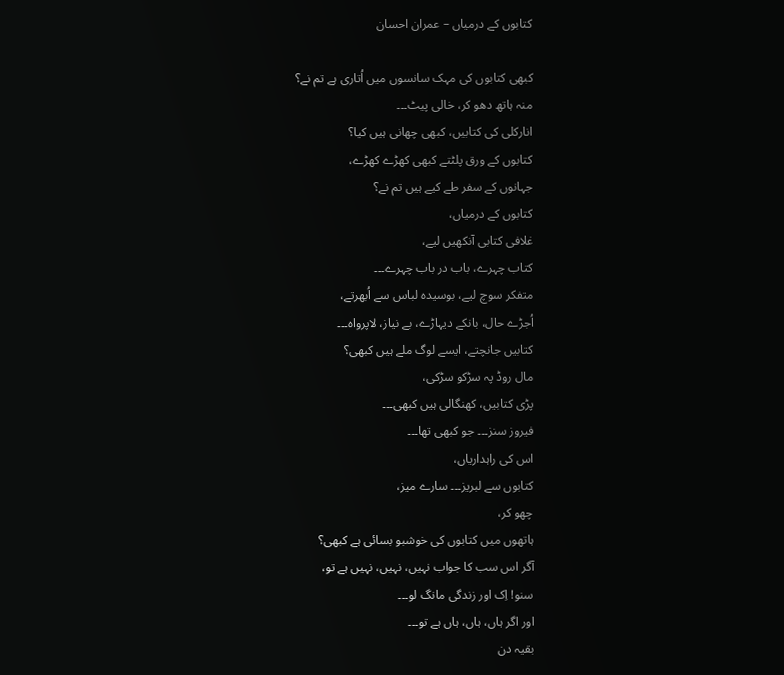کتابوں کے درمیاں – عمران احسان

کبھی کتابوں کی مہک سانسوں میں اُتاری ہے تم نے؟
منہ ہاتھ دھو کر، خالی پیٹ۔۔۔
انارکلی کی کتابیں، کبھی چھانی ہیں کیا؟
کتابوں کے ورق پلٹتے کبھی کھڑے کھڑے،
جہانوں کے سفر طے کیے ہیں تم نے؟
کتابوں کے درمیاں،
غلافی کتابی آنکھیں لیے،
کتاب چہرے، باب در باب چہرے۔۔۔
متفکر سوچ لیے، بوسیدہ لباس سے اُبھرتے،
اُجڑے حال، بانکے دیہاڑے، بے نیاز، لاپرواہ۔۔۔
کتابیں جانچتے، ایسے لوگ ملے ہیں کبھی؟
مال روڈ پہ سڑکو سڑکی،
پڑی کتابیں، کھنگالی ہیں کبھی۔۔۔
فیروز سنز۔۔۔ جو کبھی تھا۔۔۔
اس کی راہداریاں،
کتابوں سے لبریز۔۔۔ سارے میز،
چھو کر،
ہاتھوں میں کتابوں کی خوشبو بسائی ہے کبھی؟
آگر اس سب کا جواب نہیں، نہیں، نہیں ہے تو،
سنو! اِک اور زندگی مانگ لو۔۔۔
اور اگر ہاں، ہاں، ہاں ہے تو۔۔۔
بقیہ دن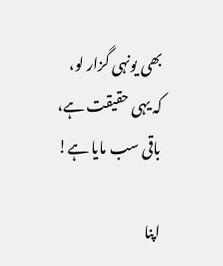بھی یونہی گزار لو،
کہ یہی حقیقت ہے،
باقی سب مایا ہے!

اپنا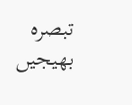تبصرہ بھیجیں